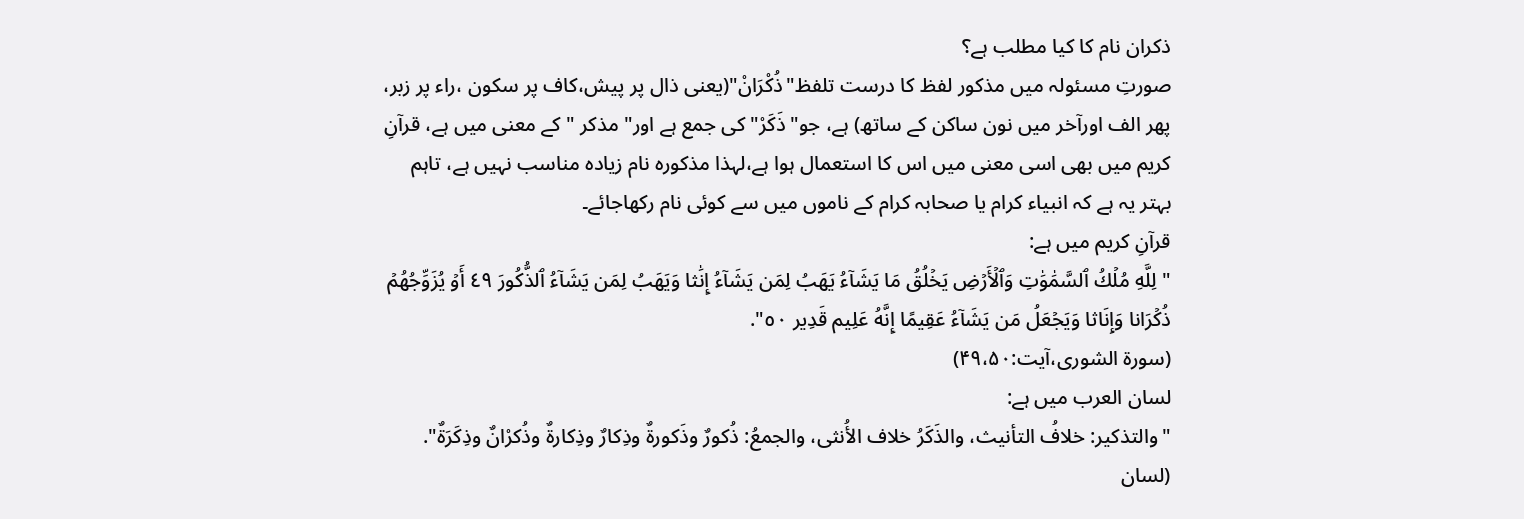ذکران نام کا کیا مطلب ہے؟
صورتِ مسئولہ میں مذکور لفظ کا درست تلفظ"ذُكْرَانْ"(یعنی ذال پر پیش،کاف پر سکون ،راء پر زبر، پھر الف اورآخر میں نون ساکن کے ساتھ) ہے، جو"ذَكَرْ"کی جمع ہے اور" مذکر "کے معنی میں ہے، قرآنِ کریم میں بھی اسی معنی میں اس کا استعمال ہوا ہے،لہذا مذکورہ نام زیادہ مناسب نہیں ہے، تاہم بہتر یہ ہے کہ انبیاء کرام یا صحابہ کرام کے ناموں میں سے کوئی نام رکھاجائے۔
قرآنِ کریم میں ہے:
"لِلَّهِ مُلۡكُ ٱلسَّمَٰوَٰتِ وَٱلۡأَرۡضِ يَخۡلُقُ مَا يَشَآءُ يَهَبُ لِمَن يَشَآءُ إِنَٰثا وَيَهَبُ لِمَن يَشَآءُ ٱلذُّكُورَ ٤٩ أَوۡ يُزَوِّجُهُمۡ ذُكۡرَانا وَإِنَاثا وَيَجۡعَلُ مَن يَشَآءُ عَقِيمًا إِنَّهُ عَلِيم قَدِير ٥٠".
(سورۃ الشوری،آیت:۴۹،۵۰)
لسان العرب میں ہے:
"والتذكير: خلافُ التأنيث، والذَكَرُ خلاف الأُنثى، والجمعُ: ذُكورٌ وذَكورةٌ وذِكارٌ وذِكارةٌ وذُكرْانٌ وذِكَرَةٌ".
(لسان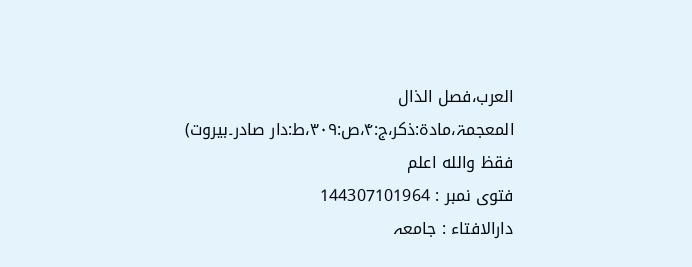العرب،فصل الذال المعجمۃ،مادۃ:ذکر،ج:۴،ص:۳۰۹،ط:دار صادر۔بیروت)
فقظ والله اعلم
فتوی نمبر : 144307101964
دارالافتاء : جامعہ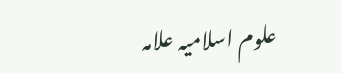علوم اسلامیہ علامہ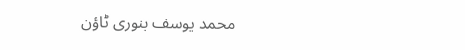محمد یوسف بنوری ٹاؤن